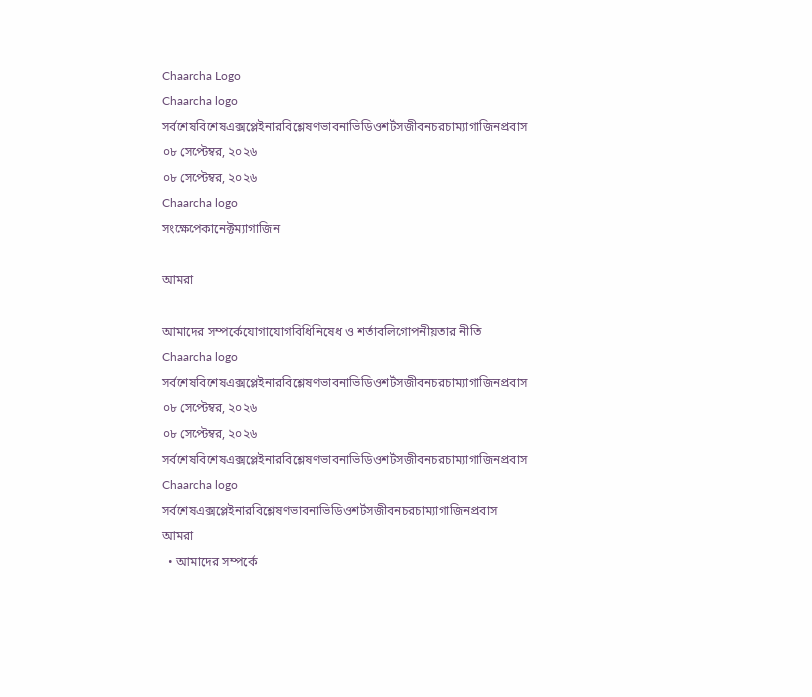Chaarcha Logo
Chaarcha logo
সর্বশেষবিশেষএক্সপ্লেইনারবিশ্লেষণভাবনাভিডিওশর্টসজীবনচরচাম্যাগাজিনপ্রবাস
০৮ সেপ্টেম্বর, ২০২৬
০৮ সেপ্টেম্বর, ২০২৬
Chaarcha logo
সংক্ষেপেকানেক্টম্যাগাজিন

আমরা

আমাদের সম্পর্কেযোগাযোগবিধিনিষেধ ও শর্তাবলিগোপনীয়তার নীতি
Chaarcha logo
সর্বশেষবিশেষএক্সপ্লেইনারবিশ্লেষণভাবনাভিডিওশর্টসজীবনচরচাম্যাগাজিনপ্রবাস
০৮ সেপ্টেম্বর, ২০২৬
০৮ সেপ্টেম্বর, ২০২৬
সর্বশেষবিশেষএক্সপ্লেইনারবিশ্লেষণভাবনাভিডিওশর্টসজীবনচরচাম্যাগাজিনপ্রবাস
Chaarcha logo
সর্বশেষএক্সপ্লেইনারবিশ্লেষণভাবনাভিডিওশর্টসজীবনচরচাম্যাগাজিনপ্রবাস
আমরা
  • আমাদের সম্পর্কে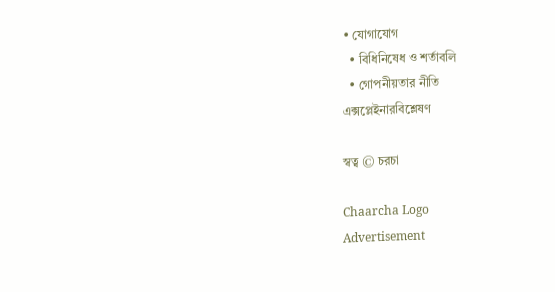• যোগাযোগ
  • বিধিনিষেধ ও শর্তাবলি
  • গোপনীয়তার নীতি
এক্সপ্লেইনারবিশ্লেষণ

স্বত্ব © চরচা

Chaarcha Logo
Advertisement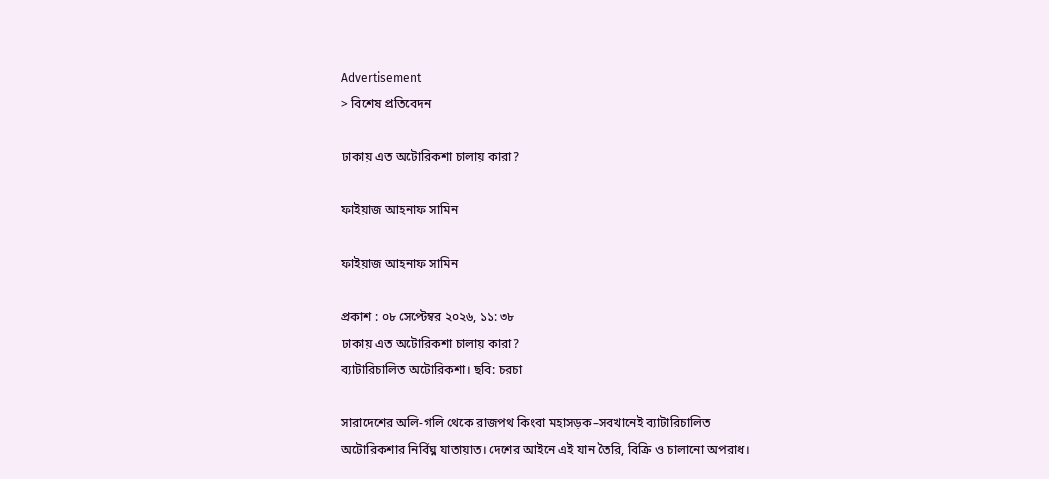Advertisement
> বিশেষ প্রতিবেদন

ঢাকায় এত অটোরিকশা চালায় কারা?

ফাইয়াজ আহনাফ সামিন

ফাইয়াজ আহনাফ সামিন

প্রকাশ : ০৮ সেপ্টেম্বর ২০২৬, ১১: ৩৮
ঢাকায় এত অটোরিকশা চালায় কারা?
ব্যাটারিচালিত অটোরিকশা। ছবি: চরচা

সারাদেশের অলি-গলি থেকে রাজপথ কিংবা মহাসড়ক–সবখানেই ব্যাটারিচালিত অটোরিকশার নির্বিঘ্ন যাতায়াত। দেশের আইনে এই যান তৈরি, বিক্রি ও চালানো অপরাধ।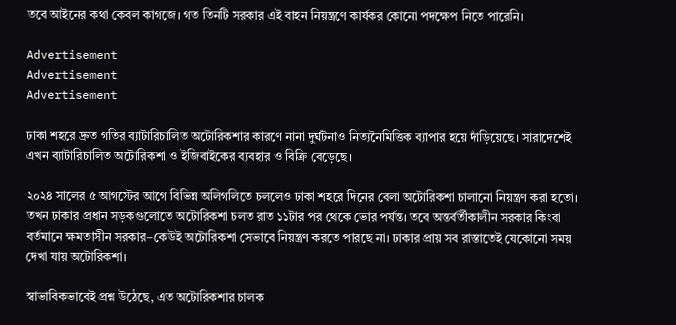তবে আইনের কথা কেবল কাগজে। গত তিনটি সরকার এই বাহন নিয়ন্ত্রণে কার্যকর কোনো পদক্ষেপ নিতে পারেনি।

Advertisement
Advertisement
Advertisement

ঢাকা শহরে দ্রুত গতির ব্যাটারিচালিত অটোরিকশার কারণে নানা দুর্ঘটনাও নিত্যনৈমিত্তিক ব্যাপার হয়ে দাঁড়িয়েছে। সারাদেশেই এখন ব্যাটারিচালিত অটোরিকশা ও ইজিবাইকের ব্যবহার ও বিক্রি বেড়েছে।

২০২৪ সালের ৫ আগস্টের আগে বিভিন্ন অলিগলিতে চললেও ঢাকা শহরে দিনের বেলা অটোরিকশা চালানো নিয়ন্ত্রণ করা হতো। তখন ঢাকার প্রধান সড়কগুলোতে অটোরিকশা চলত রাত ১১টার পর থেকে ভোর পর্যন্ত। তবে অন্তর্বর্তীকালীন সরকার কিংবা বর্তমানে ক্ষমতাসীন সরকার–কেউই অটোরিকশা সেভাবে নিয়ন্ত্রণ করতে পারছে না। ঢাকার প্রায় সব রাস্তাতেই যেকোনো সময় দেখা যায় অটোরিকশা।

স্বাভাবিকভাবেই প্রশ্ন উঠেছে, এত অটোরিকশার চালক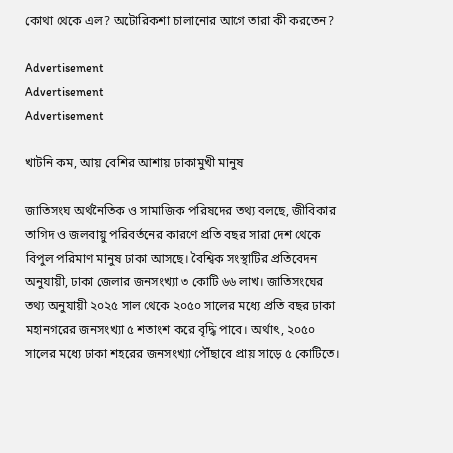কোথা থেকে এল? অটোরিকশা চালানোর আগে তারা কী করতেন?

Advertisement
Advertisement
Advertisement

খাটনি কম, আয় বেশির আশায় ঢাকামুখী মানুষ

জাতিসংঘ অর্থনৈতিক ও সামাজিক পরিষদের তথ্য বলছে, জীবিকার তাগিদ ও জলবায়ু পরিবর্তনের কারণে প্রতি বছর সারা দেশ থেকে বিপুল পরিমাণ মানুষ ঢাকা আসছে। বৈশ্বিক সংস্থাটির প্রতিবেদন অনুযায়ী, ঢাকা জেলার জনসংখ্যা ৩ কোটি ৬৬ লাখ। জাতিসংঘের তথ্য অনুযায়ী ২০২৫ সাল থেকে ২০৫০ সালের মধ্যে প্রতি বছর ঢাকা মহানগরের জনসংখ্যা ৫ শতাংশ করে বৃদ্ধি পাবে। অর্থাৎ, ২০৫০ সালের মধ্যে ঢাকা শহরের জনসংখ্যা পৌঁছাবে প্রায় সাড়ে ৫ কোটিতে।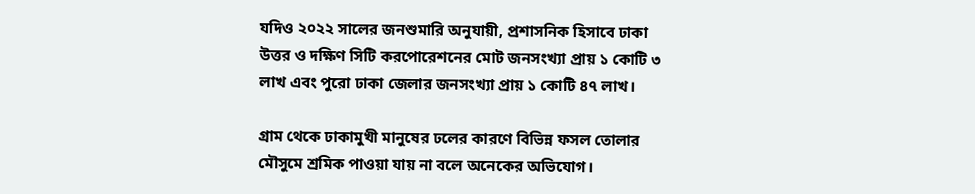যদিও ২০২২ সালের জনশুমারি অনুযায়ী, প্রশাসনিক হিসাবে ঢাকা উত্তর ও দক্ষিণ সিটি করপোরেশনের মোট জনসংখ্যা প্রায় ১ কোটি ৩ লাখ এবং পুরো ঢাকা জেলার জনসংখ্যা প্রায় ১ কোটি ৪৭ লাখ।

গ্রাম থেকে ঢাকামুখী মানুষের ঢলের কারণে বিভিন্ন ফসল তোলার মৌসুমে শ্রমিক পাওয়া যায় না বলে অনেকের অভিযোগ।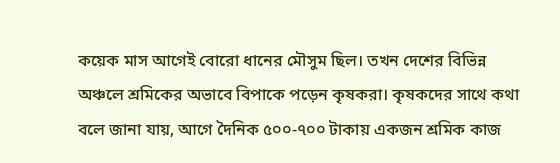কয়েক মাস আগেই বোরো ধানের মৌসুম ছিল। তখন দেশের বিভিন্ন অঞ্চলে শ্রমিকের অভাবে বিপাকে পড়েন কৃষকরা। কৃষকদের সাথে কথা বলে জানা যায়, আগে দৈনিক ৫০০-৭০০ টাকায় একজন শ্রমিক কাজ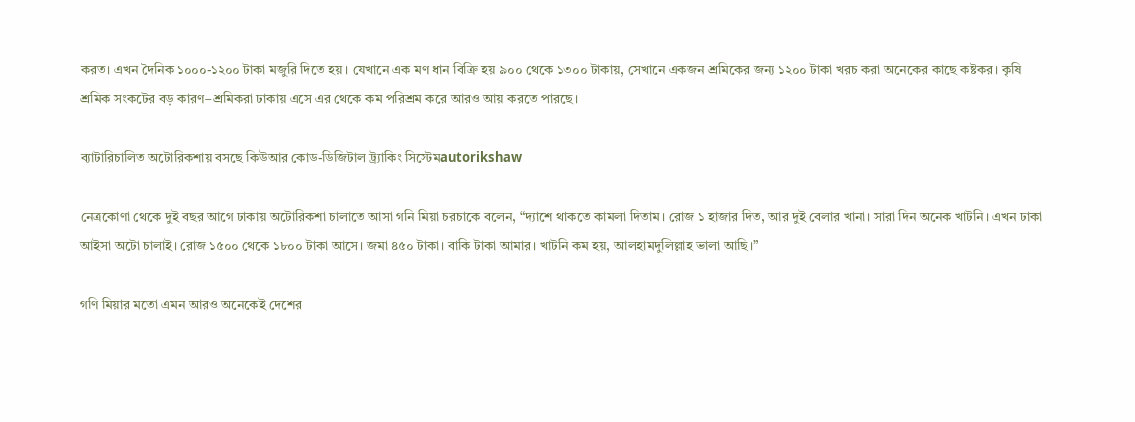করত। এখন দৈনিক ১০০০-১২০০ টাকা মজুরি দিতে হয়। যেখানে এক মণ ধান বিক্রি হয় ৯০০ থেকে ১৩০০ টাকায়, সেখানে একজন শ্রমিকের জন্য ১২০০ টাকা খরচ করা অনেকের কাছে কষ্টকর। কৃষি শ্রমিক সংকটের বড় কারণ–শ্রমিকরা ঢাকায় এসে এর থেকে কম পরিশ্রম করে আরও আয় করতে পারছে।

ব্যাটারিচালিত অটোরিকশায় বসছে কিউআর কোড-ডিজিটাল ট্র‌্যাকিং সিস্টেমautorikshaw

নেত্রকোণা থেকে দুই বছর আগে ঢাকায় অটোরিকশা চালাতে আসা গনি মিয়া চরচাকে বলেন, “দ্যাশে থাকতে কামলা দিতাম। রোজ ১ হাজার দিত, আর দুই বেলার খানা। সারা দিন অনেক খাটনি। এখন ঢাকা আইসা অটো চালাই। রোজ ১৫০০ থেকে ১৮০০ টাকা আসে। জমা ৪৫০ টাকা। বাকি টাকা আমার। খাটনি কম হয়, আলহামদুলিল্লাহ ভালা আছি।”

গণি মিয়ার মতো এমন আরও অনেকেই দেশের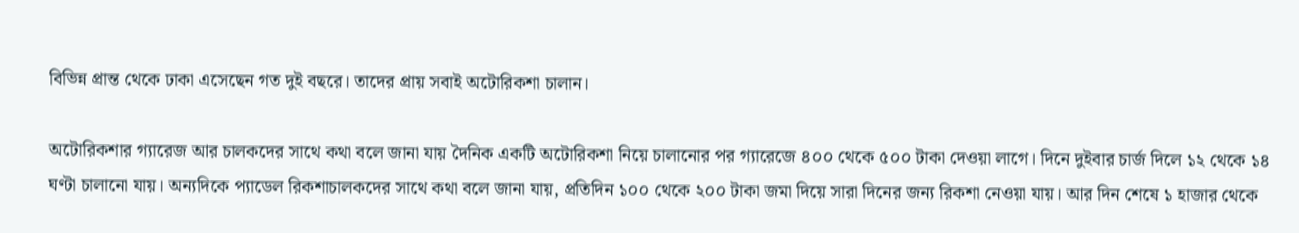বিভিন্ন প্রান্ত থেকে ঢাকা এসেছেন গত দুই বছরে। তাদের প্রায় সবাই অটোরিকশা চালান।

অটোরিকশার গ্যারেজ আর চালকদের সাথে কথা বলে জানা যায় দৈনিক একটি অটোরিকশা নিয়ে চালানোর পর গ্যারেজে ৪০০ থেকে ৫০০ টাকা দেওয়া লাগে। দিনে দুইবার চার্জ দিলে ১২ থেকে ১৪ ঘণ্টা চালানো যায়। অন্যদিকে প্যাডেল রিকশাচালকদের সাথে কথা বলে জানা যায়, প্রতিদিন ১০০ থেকে ২০০ টাকা জমা দিয়ে সারা দিনের জন্য রিকশা নেওয়া যায়। আর দিন শেষে ১ হাজার থেকে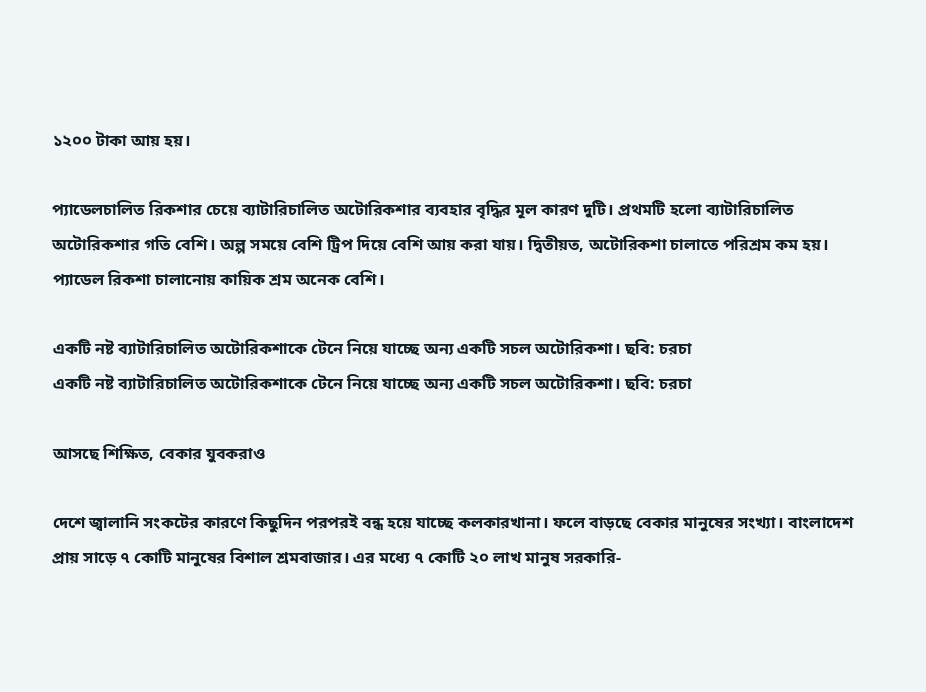১২০০ টাকা আয় হয়।

প্যাডেলচালিত রিকশার চেয়ে ব্যাটারিচালিত অটোরিকশার ব্যবহার বৃদ্ধির মূল কারণ দুটি। প্রথমটি হলো ব্যাটারিচালিত অটোরিকশার গতি বেশি। অল্প সময়ে বেশি ট্রিপ দিয়ে বেশি আয় করা যায়। দ্বিতীয়ত, অটোরিকশা চালাতে পরিশ্রম কম হয়। প্যাডেল রিকশা চালানোয় কায়িক শ্রম অনেক বেশি।

একটি নষ্ট ব্যাটারিচালিত অটোরিকশাকে টেনে নিয়ে যাচ্ছে অন্য একটি সচল অটোরিকশা। ছবি: চরচা
একটি নষ্ট ব্যাটারিচালিত অটোরিকশাকে টেনে নিয়ে যাচ্ছে অন্য একটি সচল অটোরিকশা। ছবি: চরচা

আসছে শিক্ষিত, বেকার যুবকরাও

দেশে জ্বালানি সংকটের কারণে কিছুদিন পরপরই বন্ধ হয়ে যাচ্ছে কলকারখানা। ফলে বাড়ছে বেকার মানুষের সংখ্যা। বাংলাদেশ প্রায় সাড়ে ৭ কোটি মানুষের বিশাল শ্রমবাজার। এর মধ্যে ৭ কোটি ২০ লাখ মানুষ সরকারি-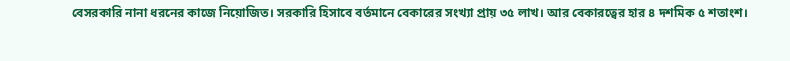বেসরকারি নানা ধরনের কাজে নিয়োজিত। সরকারি হিসাবে বর্তমানে বেকারের সংখ্যা প্রায় ৩৫ লাখ। আর বেকারত্বের হার ৪ দশমিক ৫ শতাংশ।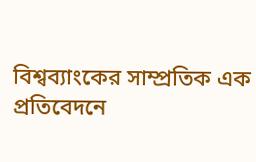বিশ্বব্যাংকের সাম্প্রতিক এক প্রতিবেদনে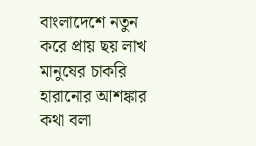বাংলাদেশে নতুন করে প্রায় ছয় লাখ মানুষের চাকরি হারানোর আশঙ্কার কথা বলা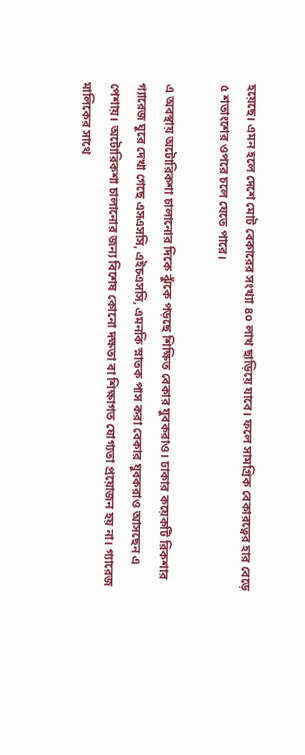হয়েছে। এমন হলে দেশে মোট বেকারের সংখ্যা ৪০ লাখ ছাড়িয়ে যাবে। ফলে সামগ্রিক বেকারত্বের হার বেড়ে ৫ শতাংশের ওপরে চলে যেতে পারে।

এ অবস্থায় অটোরিকশা চালানোর দিকে ঝুঁকে পড়ছে শিক্ষিত বেকার যুবকরাও। ঢাকার কয়েকটি রিকশার গ্যারেজ ঘুরে দেখা গেছে এসএসসি, এইচএসসি, এমনকি স্নাতক পাস করা বেকার যুবকরাও আসছেন এ পেশায়। অটোরিকশা চালানোর জন্য বিশেষ কোনো দক্ষতা বা শিক্ষাগত যোগ্যতা প্রয়োজন হয় না। গ্যারেজ মালিকের সাথে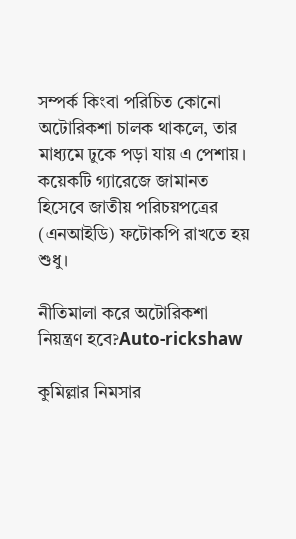সম্পর্ক কিংবা পরিচিত কোনো অটোরিকশা চালক থাকলে, তার মাধ্যমে ঢুকে পড়া যায় এ পেশায়। কয়েকটি গ্যারেজে জামানত হিসেবে জাতীয় পরিচয়পত্রের (এনআইডি) ফটোকপি রাখতে হয় শুধু।

নীতিমালা করে অটোরিকশা নিয়ন্ত্রণ হবে?Auto-rickshaw

কুমিল্লার নিমসার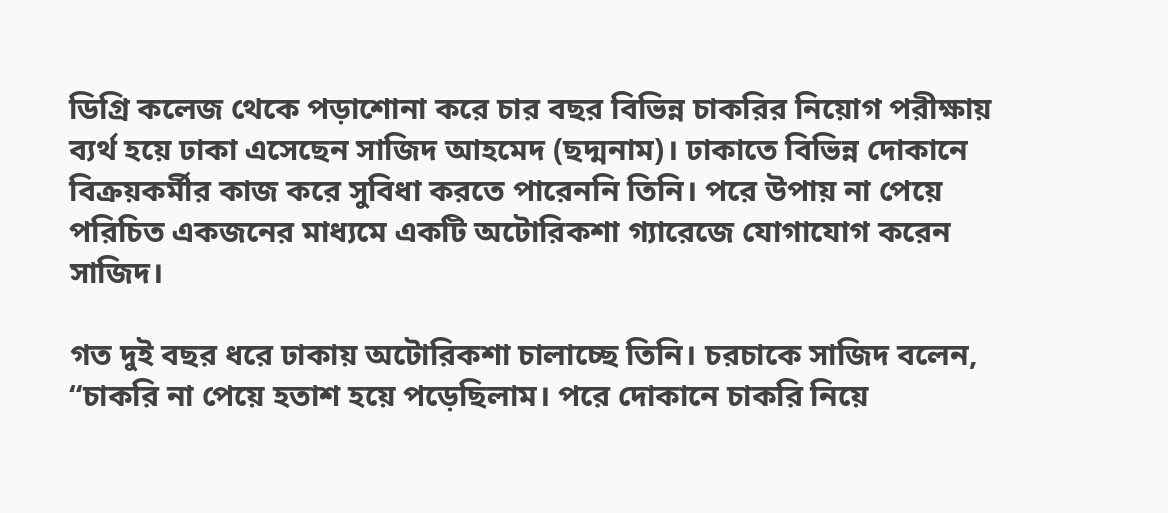ডিগ্রি কলেজ থেকে পড়াশোনা করে চার বছর বিভিন্ন চাকরির নিয়োগ পরীক্ষায় ব্যর্থ হয়ে ঢাকা এসেছেন সাজিদ আহমেদ (ছদ্মনাম)। ঢাকাতে বিভিন্ন দোকানে বিক্রয়কর্মীর কাজ করে সুবিধা করতে পারেননি তিনি। পরে উপায় না পেয়ে পরিচিত একজনের মাধ্যমে একটি অটোরিকশা গ্যারেজে যোগাযোগ করেন সাজিদ।

গত দুই বছর ধরে ঢাকায় অটোরিকশা চালাচ্ছে তিনি। চরচাকে সাজিদ বলেন, “চাকরি না পেয়ে হতাশ হয়ে পড়েছিলাম। পরে দোকানে চাকরি নিয়ে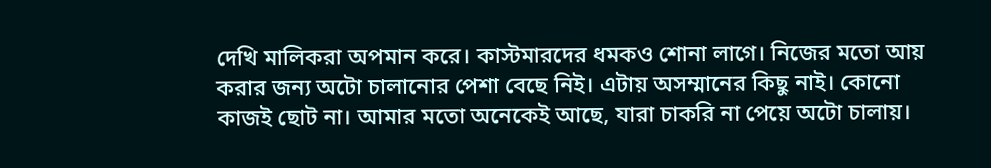দেখি মালিকরা অপমান করে। কাস্টমারদের ধমকও শোনা লাগে। নিজের মতো আয় করার জন্য অটো চালানোর পেশা বেছে নিই। এটায় অসম্মানের কিছু নাই। কোনো কাজই ছোট না। আমার মতো অনেকেই আছে, যারা চাকরি না পেয়ে অটো চালায়।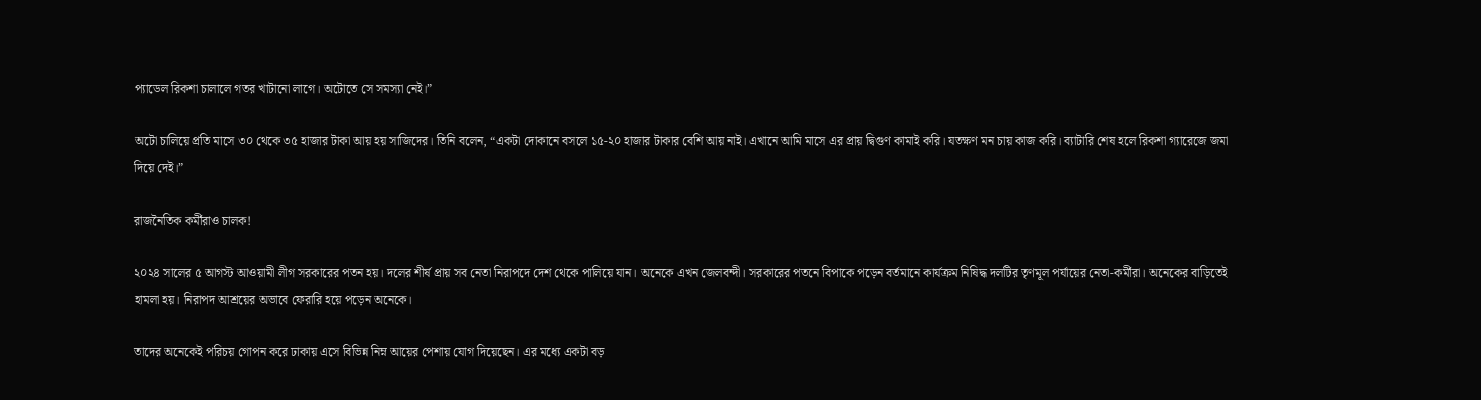প্যাডেল রিকশা চালালে গতর খাটানো লাগে। অটোতে সে সমস্যা নেই।”

অটো চালিয়ে প্রতি মাসে ৩০ থেকে ৩৫ হাজার টাকা আয় হয় সাজিদের। তিনি বলেন, “একটা দোকানে বসলে ১৫-২০ হাজার টাকার বেশি আয় নাই। এখানে আমি মাসে এর প্রায় দ্বিগুণ কামাই করি। যতক্ষণ মন চায় কাজ করি। ব্যাটারি শেষ হলে রিকশা গ্যারেজে জমা দিয়ে দেই।”

রাজনৈতিক কর্মীরাও চালক!

২০২৪ সালের ৫ আগস্ট আওয়ামী লীগ সরকারের পতন হয়। দলের শীর্ষ প্রায় সব নেতা নিরাপদে দেশ থেকে পালিয়ে যান। অনেকে এখন জেলবন্দী। সরকারের পতনে বিপাকে পড়েন বর্তমানে কার্যক্রম নিষিদ্ধ দলটির তৃণমূল পর্যায়ের নেতা-কর্মীরা। অনেকের বাড়িতেই হামলা হয়। নিরাপদ আশ্রয়ের অভাবে ফেরারি হয়ে পড়েন অনেকে।

তাদের অনেকেই পরিচয় গোপন করে ঢাকায় এসে বিভিন্ন নিম্ন আয়ের পেশায় যোগ দিয়েছেন। এর মধ্যে একটা বড়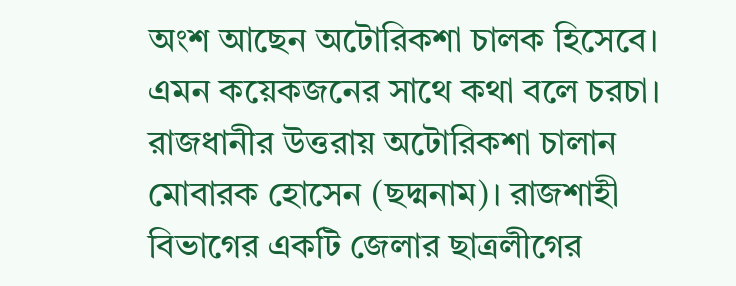অংশ আছেন অটোরিকশা চালক হিসেবে। এমন কয়েকজনের সাথে কথা বলে চরচা। রাজধানীর উত্তরায় অটোরিকশা চালান মোবারক হোসেন (ছদ্মনাম)। রাজশাহী বিভাগের একটি জেলার ছাত্রলীগের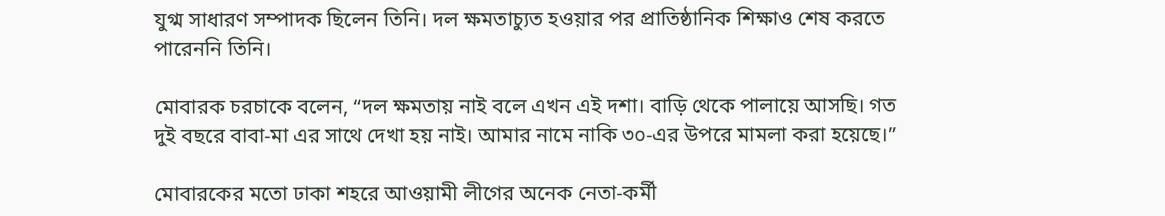যুগ্ম সাধারণ সম্পাদক ছিলেন তিনি। দল ক্ষমতাচ্যুত হওয়ার পর প্রাতিষ্ঠানিক শিক্ষাও শেষ করতে পারেননি তিনি।

মোবারক চরচাকে বলেন, “দল ক্ষমতায় নাই বলে এখন এই দশা। বাড়ি থেকে পালায়ে আসছি। গত দুই বছরে বাবা-মা এর সাথে দেখা হয় নাই। আমার নামে নাকি ৩০-এর উপরে মামলা করা হয়েছে।”

মোবারকের মতো ঢাকা শহরে আওয়ামী লীগের অনেক নেতা-কর্মী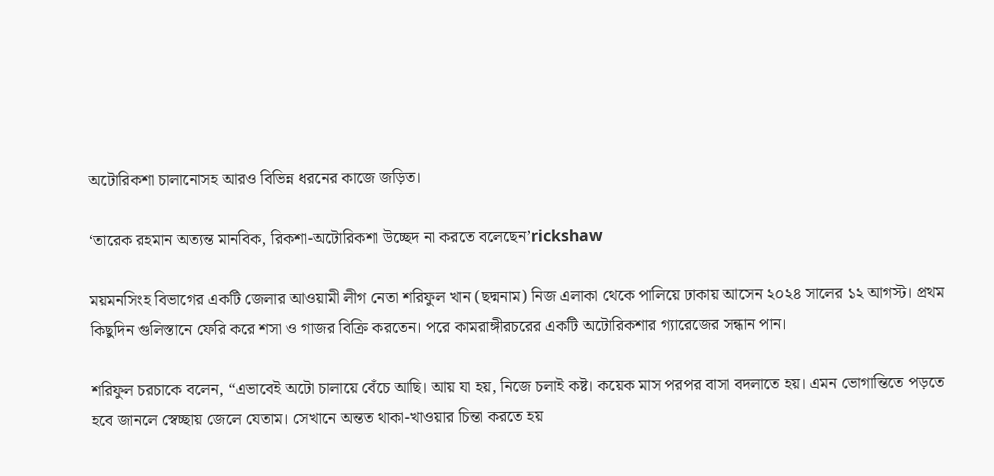অটোরিকশা চালানোসহ আরও বিভিন্ন ধরনের কাজে জড়িত।

‘তারেক রহমান অত্যন্ত মানবিক, রিকশা-অটোরিকশা উচ্ছেদ না করতে বলেছেন’rickshaw

ময়মনসিংহ বিভাগের একটি জেলার আওয়ামী লীগ নেতা শরিফুল খান (ছদ্মনাম) নিজ এলাকা থেকে পালিয়ে ঢাকায় আসেন ২০২৪ সালের ১২ আগস্ট। প্রথম কিছুদিন গুলিস্তানে ফেরি করে শসা ও গাজর বিক্রি করতেন। পরে কামরাঙ্গীরচরের একটি অটোরিকশার গ্যারেজের সন্ধান পান।

শরিফুল চরচাকে বলেন, “এভাবেই অটো চালায়ে বেঁচে আছি। আয় যা হয়, নিজে চলাই কষ্ট। কয়েক মাস পরপর বাসা বদলাতে হয়। এমন ভোগান্তিতে পড়তে হবে জানলে স্বেচ্ছায় জেলে যেতাম। সেখানে অন্তত থাকা-খাওয়ার চিন্তা করতে হয়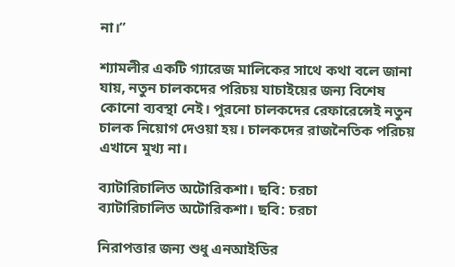না।”

শ্যামলীর একটি গ্যারেজ মালিকের সাথে কথা বলে জানা যায়, নতুন চালকদের পরিচয় যাচাইয়ের জন্য বিশেষ কোনো ব্যবস্থা নেই। পুরনো চালকদের রেফারেন্সেই নতুন চালক নিয়োগ দেওয়া হয়। চালকদের রাজনৈতিক পরিচয় এখানে মুখ্য না।

ব্যাটারিচালিত অটোরিকশা। ছবি: চরচা
ব্যাটারিচালিত অটোরিকশা। ছবি: চরচা

নিরাপত্তার জন্য শুধু এনআইডির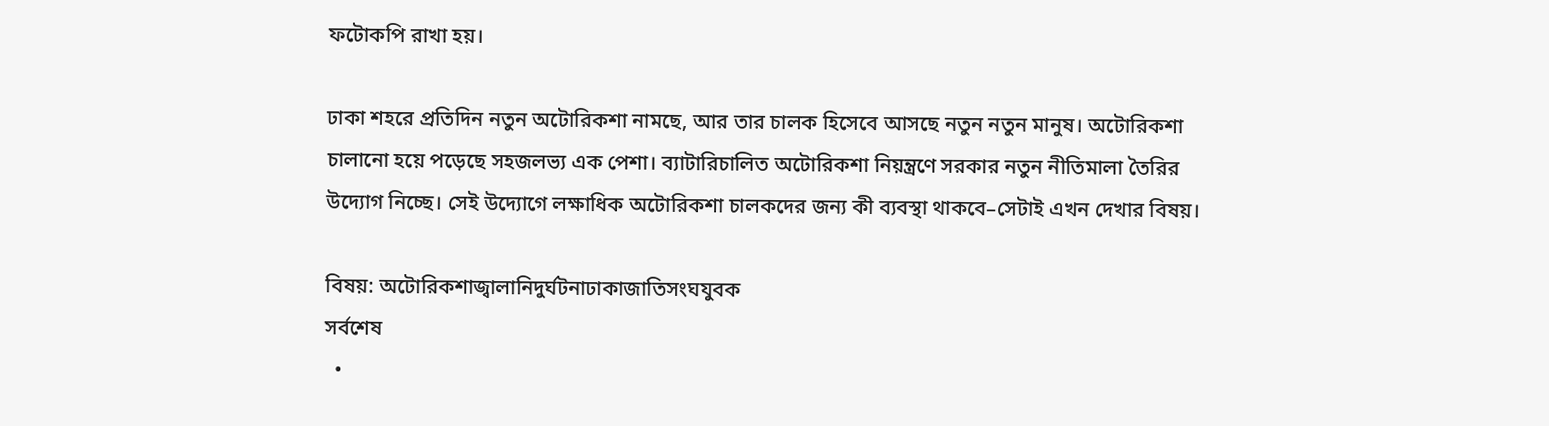ফটোকপি রাখা হয়।

ঢাকা শহরে প্রতিদিন নতুন অটোরিকশা নামছে, আর তার চালক হিসেবে আসছে নতুন নতুন মানুষ। অটোরিকশা চালানো হয়ে পড়েছে সহজলভ্য এক পেশা। ব্যাটারিচালিত অটোরিকশা নিয়ন্ত্রণে সরকার নতুন নীতিমালা তৈরির উদ্যোগ নিচ্ছে। সেই উদ্যোগে লক্ষাধিক অটোরিকশা চালকদের জন্য কী ব্যবস্থা থাকবে–সেটাই এখন দেখার বিষয়।

বিষয়: অটোরিকশাজ্বালানিদুর্ঘটনাঢাকাজাতিসংঘযুবক
সর্বশেষ
  •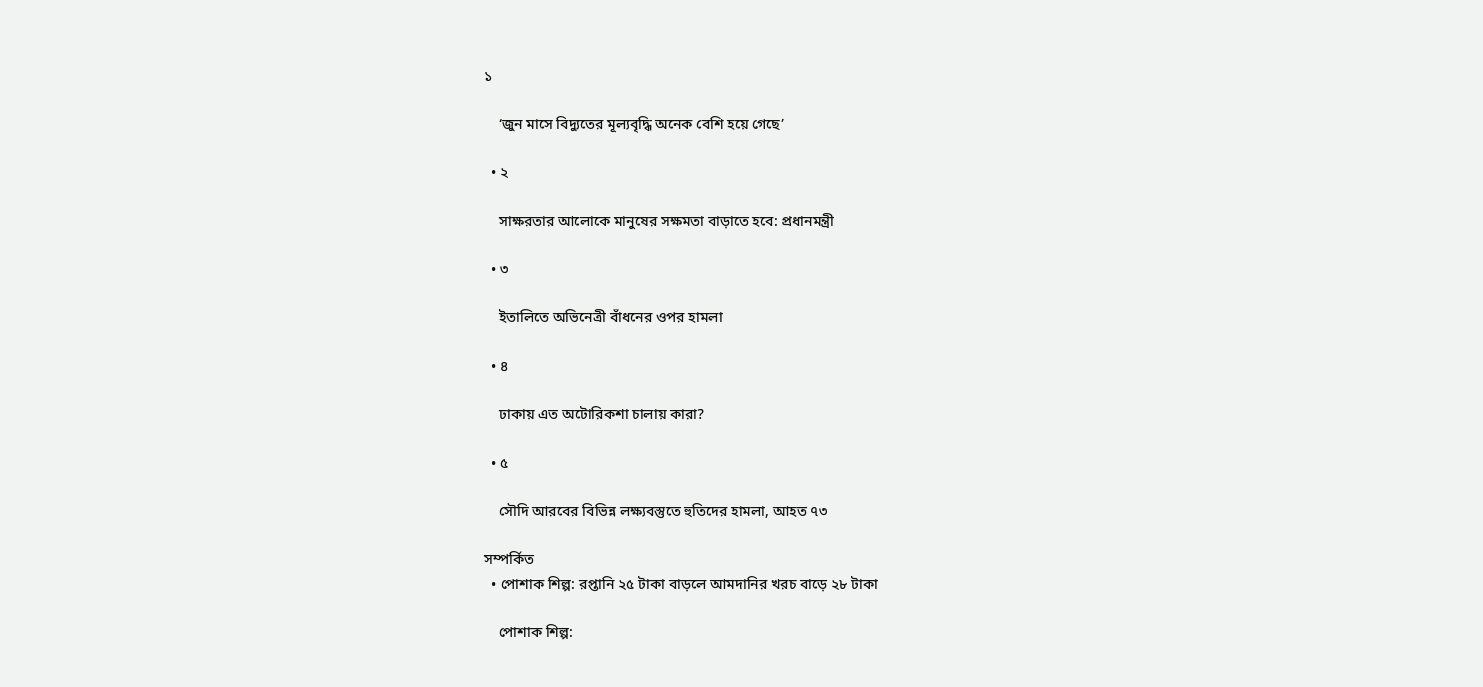১

    ‘জুন মাসে বিদ্যুতের মূল্যবৃদ্ধি অনেক বেশি হয়ে গেছে’

  • ২

    সাক্ষরতার আলোকে মানুষের সক্ষমতা বাড়াতে হবে: প্রধানমন্ত্রী

  • ৩

    ইতালিতে অভিনেত্রী বাঁধনের ওপর হামলা

  • ৪

    ঢাকায় এত অটোরিকশা চালায় কারা?

  • ৫

    সৌদি আরবের বিভিন্ন লক্ষ্যবস্তুতে হুতিদের হামলা, আহত ৭৩

সম্পর্কিত
  • পোশাক শিল্প: রপ্তানি ২৫ টাকা বাড়লে আমদানির খরচ বাড়ে ২৮ টাকা

    পোশাক শিল্প: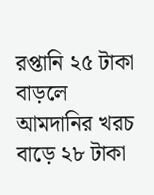রপ্তানি ২৫ টাকা বাড়লে আমদানির খরচ বাড়ে ২৮ টাকা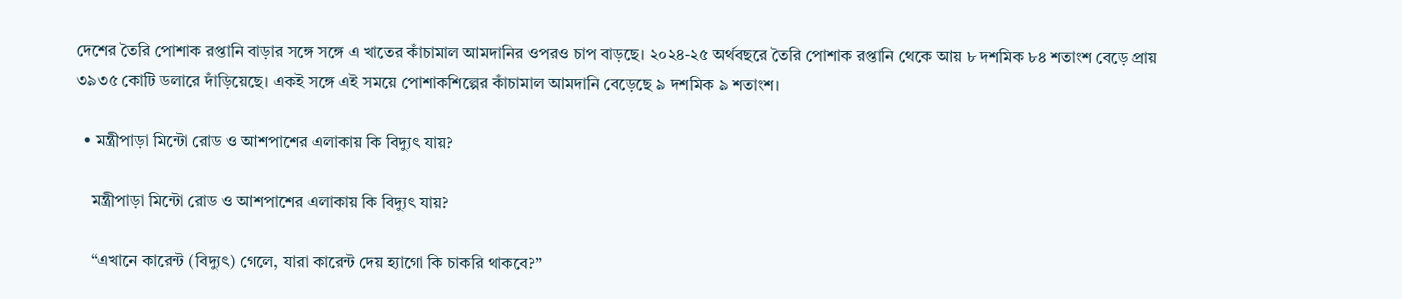দেশের তৈরি পোশাক রপ্তানি বাড়ার সঙ্গে সঙ্গে এ খাতের কাঁচামাল আমদানির ওপরও চাপ বাড়ছে। ২০২৪-২৫ অর্থবছরে তৈরি পোশাক রপ্তানি থেকে আয় ৮ দশমিক ৮৪ শতাংশ বেড়ে প্রায় ৩৯৩৫ কোটি ডলারে দাঁড়িয়েছে। একই সঙ্গে এই সময়ে পোশাকশিল্পের কাঁচামাল আমদানি বেড়েছে ৯ দশমিক ৯ শতাংশ।

  • মন্ত্রীপাড়া মিন্টো রোড ও আশপাশের এলাকায় কি বিদ্যুৎ যায়?

    মন্ত্রীপাড়া মিন্টো রোড ও আশপাশের এলাকায় কি বিদ্যুৎ যায়?

    “এখানে কারেন্ট (বিদ্যুৎ) গেলে, যারা কারেন্ট দেয় হ্যাগো কি চাকরি থাকবে?”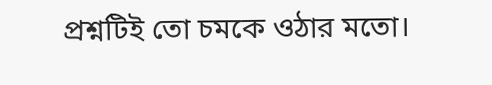প্রশ্নটিই তো চমকে ওঠার মতো।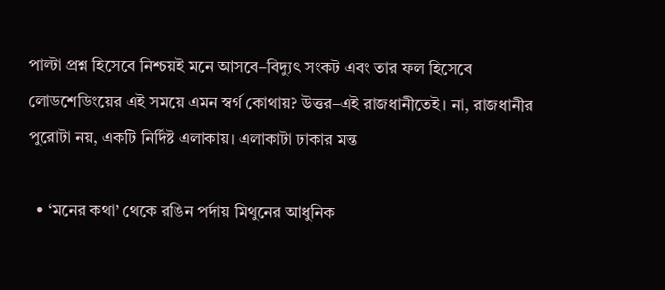পাল্টা প্রশ্ন হিসেবে নিশ্চয়ই মনে আসবে–বিদ্যুৎ সংকট এবং তার ফল হিসেবে লোডশেডিংয়ের এই সময়ে এমন স্বর্গ কোথায়? উত্তর–এই রাজধানীতেই। না, রাজধানীর পুরোটা নয়, একটি নির্দিষ্ট এলাকায়। এলাকাটা ঢাকার মন্ত

  • ‘মনের কথা’ থেকে রঙিন পর্দায় মিথুনের আধুনিক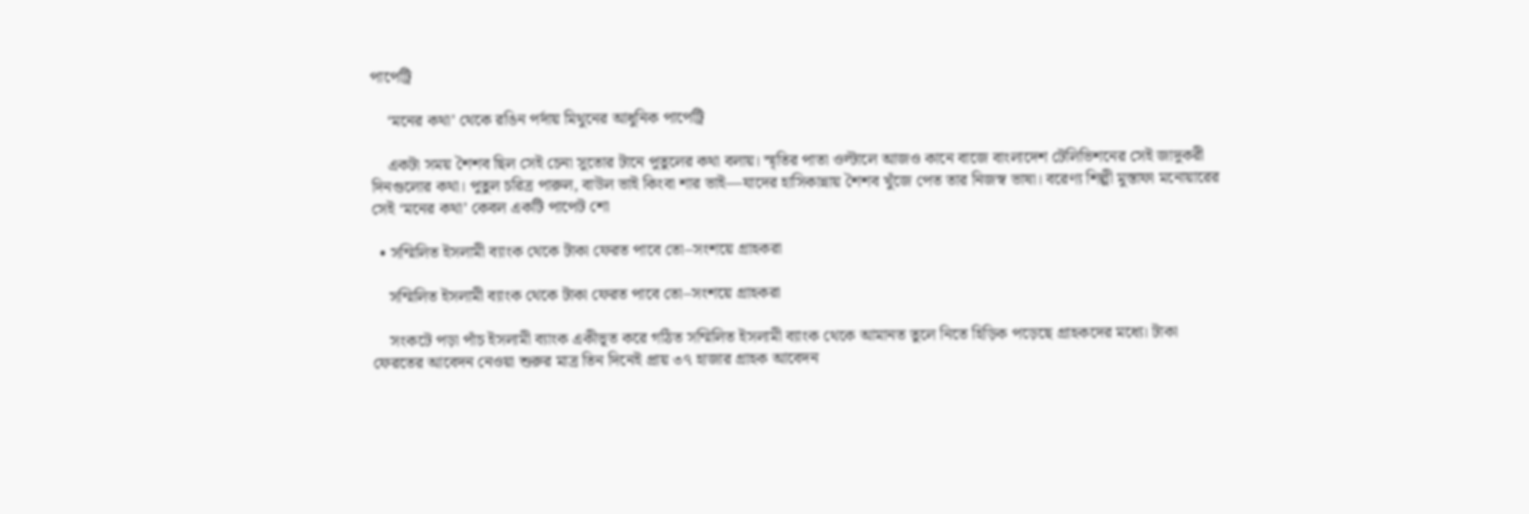পাপেট্রি

    ‘মনের কথা’ থেকে রঙিন পর্দায় মিথুনের আধুনিক পাপেট্রি

    একটা সময় শৈশব ছিল সেই চেনা সুতোর টানে পুতুলের কথা বলায়। স্মৃতির পাতা ওল্টালে আজও কানে বাজে বাংলাদেশ টেলিভিশনের সেই জাদুকরী দিনগুলোর কথা। পুতুল চরিত্র পারুল, বাউল ভাই কিংবা শার ভাই—যাদের হাসিকান্নায় শৈশব খুঁজে পেত তার নিজস্ব ভাষা। বরেণ্য শিল্পী মুস্তাফা মনোয়ারের সেই ‘মনের কথা’ কেবল একটি পাপেট শো

  • সম্মিলিত ইসলামী ব্যাংক থেকে টাকা ফেরত পাবে তো–সংশয়ে গ্রাহকরা

    সম্মিলিত ইসলামী ব্যাংক থেকে টাকা ফেরত পাবে তো–সংশয়ে গ্রাহকরা

    সংকটে পড়া পাঁচ ইসলামী ব্যাংক একীভূত করে গঠিত সম্মিলিত ইসলামী ব্যাংক থেকে আমানত তুলে নিতে হিড়িক পড়েছে গ্রাহকদের মধ্যে। টাকা ফেরতের আবেদন নেওয়া শুরুর মাত্র তিন দিনেই প্রায় ৩৭ হাজার গ্রাহক আবেদন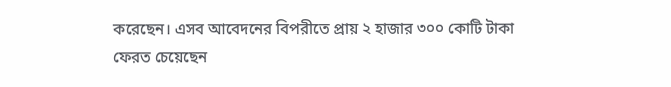করেছেন। এসব আবেদনের বিপরীতে প্রায় ২ হাজার ৩০০ কোটি টাকা ফেরত চেয়েছেন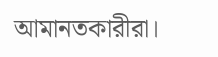আমানতকারীরা।